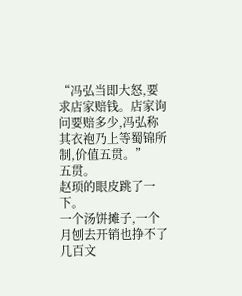“冯弘当即大怒,要求店家赔钱。店家询问要赔多少,冯弘称其衣袍乃上等蜀锦所制,价值五贯。”
五贯。
赵顼的眼皮跳了一下。
一个汤饼摊子,一个月刨去开销也挣不了几百文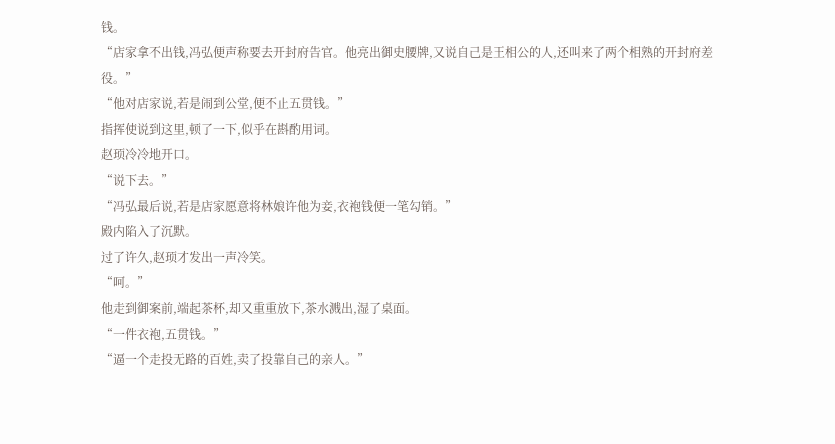钱。
“店家拿不出钱,冯弘便声称要去开封府告官。他亮出御史腰牌,又说自己是王相公的人,还叫来了两个相熟的开封府差役。”
“他对店家说,若是闹到公堂,便不止五贯钱。”
指挥使说到这里,顿了一下,似乎在斟酌用词。
赵顼冷冷地开口。
“说下去。”
“冯弘最后说,若是店家愿意将林娘许他为妾,衣袍钱便一笔勾销。”
殿内陷入了沉默。
过了许久,赵顼才发出一声冷笑。
“呵。”
他走到御案前,端起茶杯,却又重重放下,茶水溅出,湿了桌面。
“一件衣袍,五贯钱。”
“逼一个走投无路的百姓,卖了投靠自己的亲人。”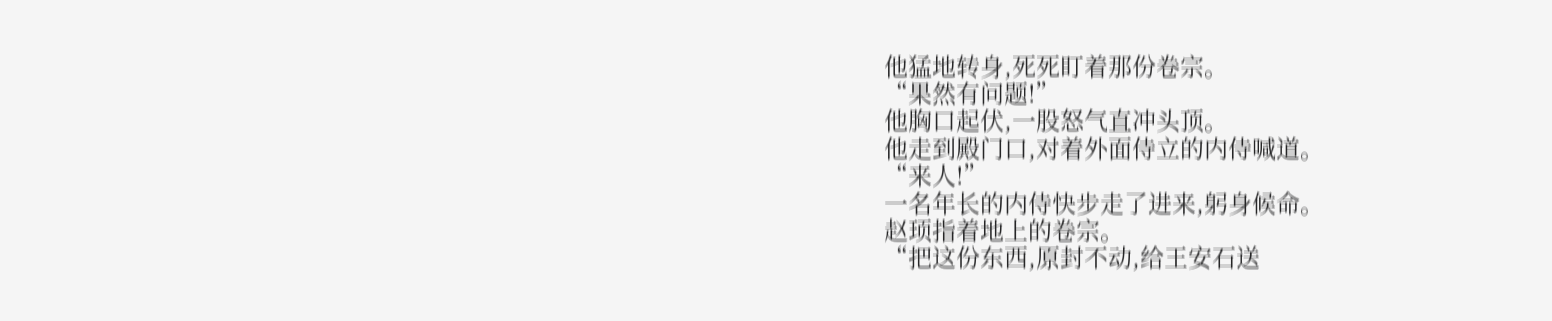他猛地转身,死死盯着那份卷宗。
“果然有问题!”
他胸口起伏,一股怒气直冲头顶。
他走到殿门口,对着外面侍立的内侍喊道。
“来人!”
一名年长的内侍快步走了进来,躬身候命。
赵顼指着地上的卷宗。
“把这份东西,原封不动,给王安石送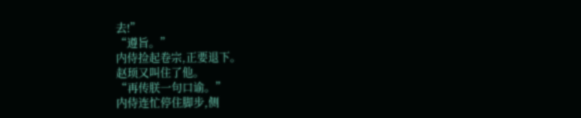去!”
“遵旨。”
内侍捡起卷宗,正要退下。
赵顼又叫住了他。
“再传朕一句口谕。”
内侍连忙停住脚步,侧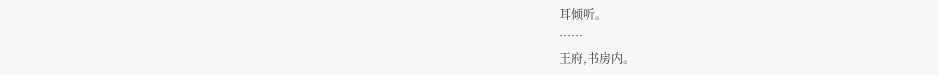耳倾听。
……
王府,书房内。